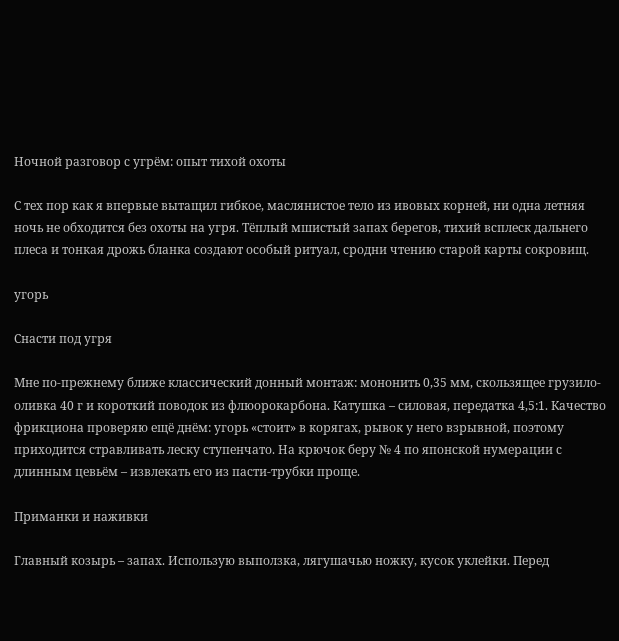Ночной разговор с угрём: опыт тихой охоты

С тех пор как я впервые вытащил гибкое, маслянистое тело из ивовых корней, ни одна летняя ночь не обходится без охоты на угря. Тёплый мшистый запах берегов, тихий всплеск дальнего плеса и тонкая дрожь бланка создают особый ритуал, сродни чтению старой карты сокровищ.

угорь

Снасти под угря

Мне по-прежнему ближе классический донный монтаж: мононить 0,35 мм, скользящее грузило-оливка 40 г и короткий поводок из флюорокарбона. Катушка – силовая, передатка 4,5:1. Качество фрикциона проверяю ещё днём: угорь «стоит» в корягах, рывок у него взрывной, поэтому приходится стравливать леску ступенчато. На крючок беру № 4 по японской нумерации с длинным цевьём – извлекать его из пасти-трубки проще.

Приманки и наживки

Главный козырь – запах. Использую выползка, лягушачью ножку, кусок уклейки. Перед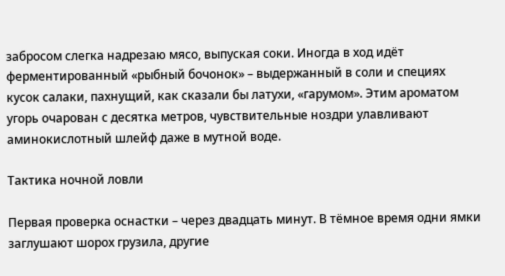забросом слегка надрезаю мясо, выпуская соки. Иногда в ход идёт ферментированный «рыбный бочонок» – выдержанный в соли и специях кусок салаки, пахнущий, как сказали бы латухи, «гарумом». Этим ароматом угорь очарован с десятка метров, чувствительные ноздри улавливают аминокислотный шлейф даже в мутной воде.

Тактика ночной ловли

Первая проверка оснастки – через двадцать минут. В тёмное время одни ямки заглушают шорох грузила, другие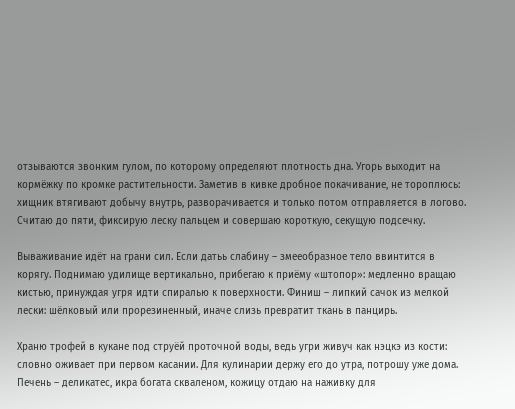отзываются звонким гулом, по которому определяют плотность дна. Угорь выходит на кормёжку по кромке растительности. Заметив в кивке дробное покачивание, не тороплюсь: хищник втягивают добычу внутрь, разворачивается и только потом отправляется в логово. Считаю до пяти, фиксирую леску пальцем и совершаю короткую, секущую подсечку.

Вываживание идёт на грани сил. Если датьь слабину – змееобразное тело ввинтится в корягу. Поднимаю удилище вертикально, прибегаю к приёму «штопор»: медленно вращаю кистью, принуждая угря идти спиралью к поверхности. Финиш – липкий сачок из мелкой лески: шёлковый или прорезиненный, иначе слизь превратит ткань в панцирь.

Храню трофей в кукане под струёй проточной воды, ведь угри живуч как нэцкэ из кости: словно оживает при первом касании. Для кулинарии держу его до утра, потрошу уже дома. Печень – деликатес, икра богата скваленом, кожицу отдаю на наживку для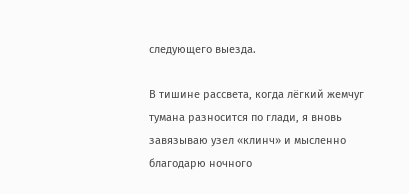следующего выезда.

В тишине рассвета, когда лёгкий жемчуг тумана разносится по глади, я вновь завязываю узел «клинч» и мысленно благодарю ночного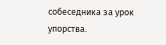собеседника за урок упорства.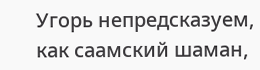Угорь непредсказуем, как саамский шаман,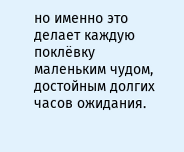но именно это делает каждую поклёвку маленьким чудом, достойным долгих часов ожидания.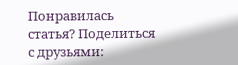Понравилась статья? Поделиться с друзьями: